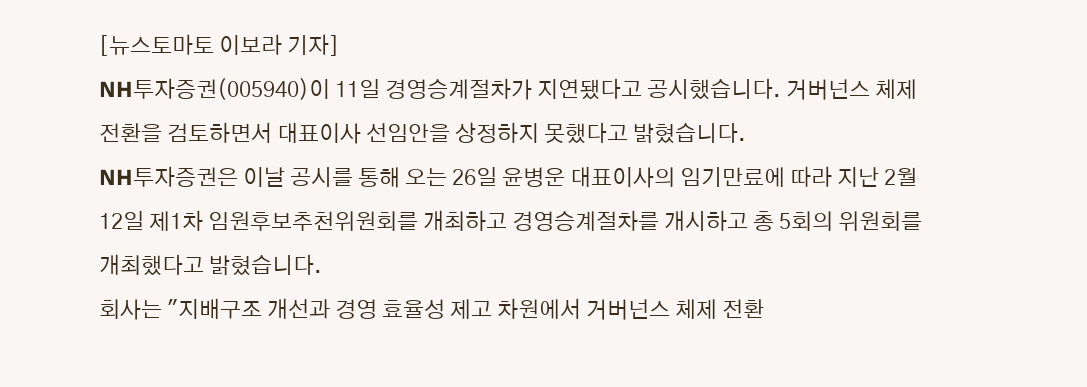[뉴스토마토 이보라 기자]
NH투자증권(005940)이 11일 경영승계절차가 지연됐다고 공시했습니다. 거버넌스 체제 전환을 검토하면서 대표이사 선임안을 상정하지 못했다고 밝혔습니다.
NH투자증권은 이날 공시를 통해 오는 26일 윤병운 대표이사의 임기만료에 따라 지난 2월12일 제1차 임원후보추천위원회를 개최하고 경영승계절차를 개시하고 총 5회의 위원회를 개최했다고 밝혔습니다.
회사는 "지배구조 개선과 경영 효율성 제고 차원에서 거버넌스 체제 전환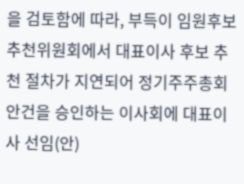을 검토함에 따라, 부득이 임원후보추천위원회에서 대표이사 후보 추천 절차가 지연되어 정기주주총회 안건을 승인하는 이사회에 대표이사 선임(안)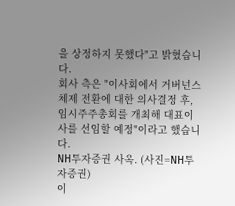을 상정하지 못했다"고 밝혔습니다.
회사 측은 "이사회에서 거버넌스 체제 전환에 대한 의사결정 후, 임시주주총회를 개최해 대표이사를 선임할 예정"이라고 했습니다.
NH투자증권 사옥. (사진=NH투자증권)
이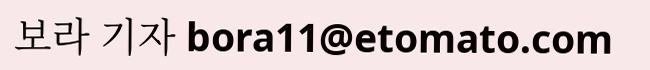보라 기자 bora11@etomato.com